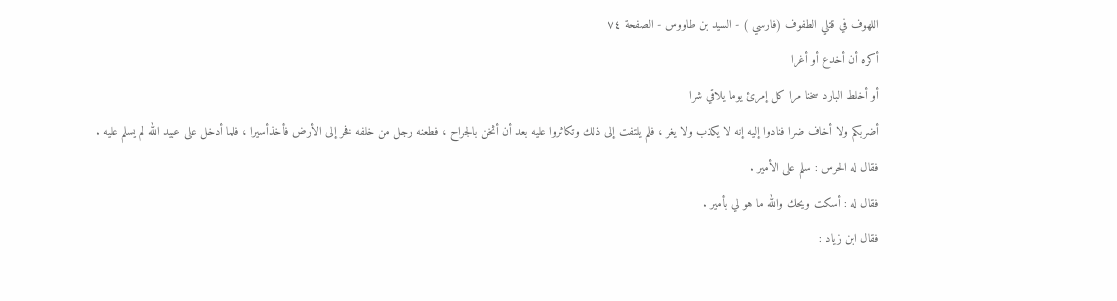اللهوف في قتلي الطفوف (فارسي ) - السيد بن طاووس - الصفحة ٧٤
أكره أن أخدع أو أغرا
أو أخلط البارد سخنا مرا كل إمرئ يوما يلاقي شرا
أضربكم ولا أخاف ضرا فنادوا إليه إنه لا يكذب ولا يغر ، فلم يلتفت إلى ذلك وتكاثروا عليه بعد أن أثخن بالجراح ، فطعنه رجل من خلفه فخر إلى الأرض فأخذأسيرا ، فلما أدخل على عبيد الله لم يسلم عليه .
فقال له الحرس : سلم على الأمير .
فقال له : أسكت ويحك والله ما هو لي بأمير .
فقال ابن زياد :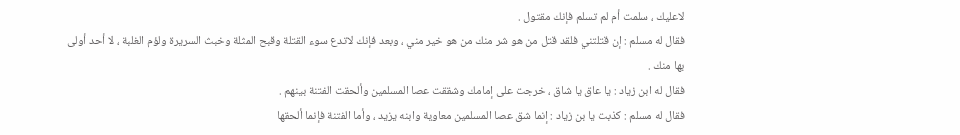لاعليك ، سلمت أم لم تسلم فإنك مقتول .
فقال له مسلم : إن قتلتني فلقد قتل من هو شر منك من هو خير مني ، وبعد فإنك لاتدع سوء القتلة وقبح المثلة وخبث السريرة ولؤم الغلبة ، لا أحد أولى بها منك .
فقال له ابن زياد : يا عاق يا شاق ، خرجت على إمامك وشققت عصا المسلمين وألحقت الفتنة بينهم .
فقال له مسلم : كذبت يا بن زياد : إنما شق عصا المسلمين معاوية وابنه يزيد ، وأما الفتنة فإنما ألحقها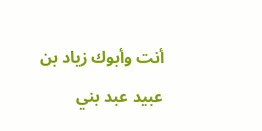أنت وأبوك زياد بن عبيد عبد بني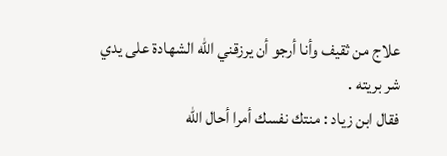علاج من ثقيف وأنا أرجو أن يرزقني الله الشهادة على يدي شر بريته .
فقال ابن زياد : منتك نفسك أمرا أحال الله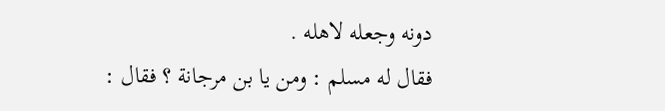دونه وجعله لاهله .
فقال له مسلم : ومن يا بن مرجانة ؟ فقال :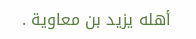أهله يزيد بن معاوية .